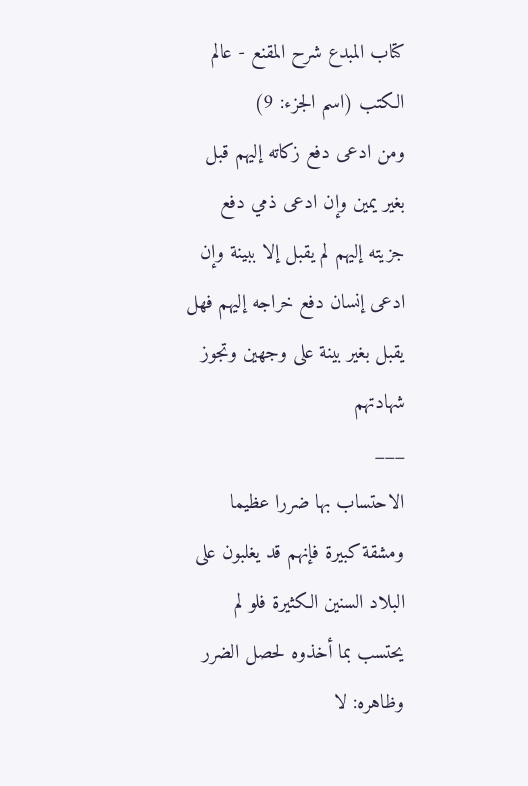كتاب المبدع شرح المقنع - عالم الكتب (اسم الجزء: 9)
ومن ادعى دفع زكاته إليهم قبل بغير يمين وإن ادعى ذمي دفع جزيته إليهم لم يقبل إلا ببينة وإن ادعى إنسان دفع خراجه إليهم فهل يقبل بغير بينة على وجهين وتجوز شهادتهم
___
الاحتساب بها ضررا عظيما ومشقة كبيرة فإنهم قد يغلبون على البلاد السنين الكثيرة فلو لم يحتسب بما أخذوه لحصل الضرر
وظاهره: لا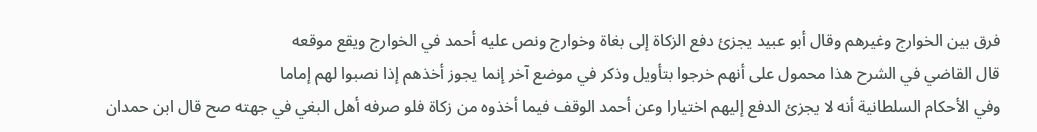فرق بين الخوارج وغيرهم وقال أبو عبيد يجزئ دفع الزكاة إلى بغاة وخوارج ونص عليه أحمد في الخوارج ويقع موقعه
قال القاضي في الشرح هذا محمول على أنهم خرجوا بتأويل وذكر في موضع آخر إنما يجوز أخذهم إذا نصبوا لهم إماما
وفي الأحكام السلطانية أنه لا يجزئ الدفع إليهم اختيارا وعن أحمد الوقف فيما أخذوه من زكاة فلو صرفه أهل البغي في جهته صح قال ابن حمدان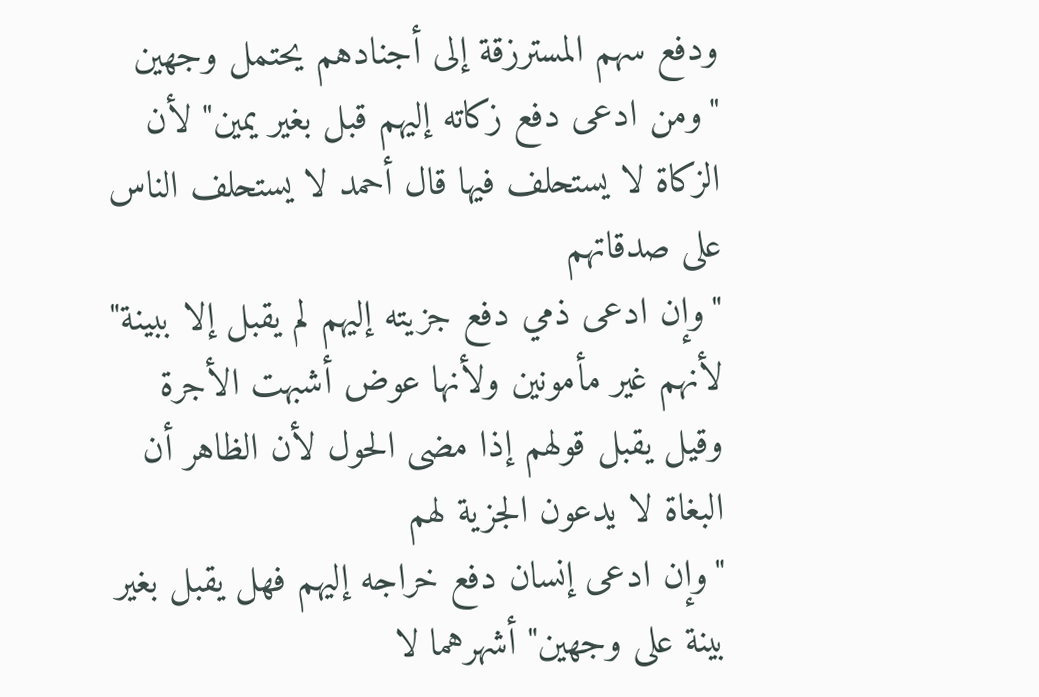ودفع سهم المسترزقة إلى أجنادهم يحتمل وجهين
"ومن ادعى دفع زكاته إليهم قبل بغير يمين" لأن الزكاة لا يستحلف فيها قال أحمد لا يستحلف الناس على صدقاتهم
"وإن ادعى ذمي دفع جزيته إليهم لم يقبل إلا ببينة" لأنهم غير مأمونين ولأنها عوض أشبهت الأجرة وقيل يقبل قولهم إذا مضى الحول لأن الظاهر أن البغاة لا يدعون الجزية لهم
"وإن ادعى إنسان دفع خراجه إليهم فهل يقبل بغير بينة على وجهين" أشهرهما لا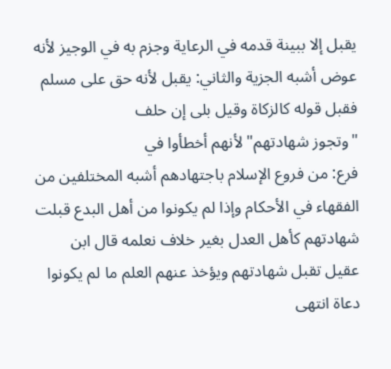يقبل إلا ببينة قدمه في الرعاية وجزم به في الوجيز لأنه عوض أشبه الجزية والثاني: يقبل لأنه حق على مسلم فقبل قوله كالزكاة وقيل بلى إن حلف
"وتجوز شهادتهم" لأنهم أخطأوا في
فرع: من فروع الإسلام باجتهادهم أشبه المختلفين من الفقهاء في الأحكام وإذا لم يكونوا من أهل البدع قبلت شهادتهم كأهل العدل بغير خلاف نعلمه قال ابن عقيل تقبل شهادتهم ويؤخذ عنهم العلم ما لم يكونوا دعاة انتهى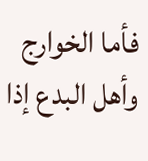فأما الخوارج وأهل البدع إذا